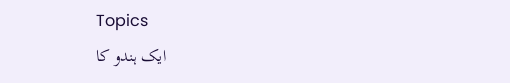Topics
ایک ہندو کا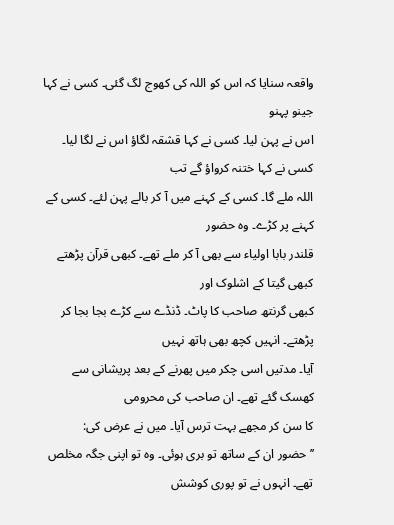واقعہ سنایا کہ اس کو اللہ کی کھوج لگ گئی۔ کسی نے کہا جینو پہنو
اس نے پہن لیا۔ کسی نے کہا قشقہ لگاؤ اس نے لگا لیا۔ کسی نے کہا ختنہ کرواؤ گے تب
اللہ ملے گا۔ کسی کے کہنے میں آ کر بالے پہن لئے۔ کسی کے کہنے پر کڑے۔ وہ حضور
قلندر بابا اولیاء سے بھی آ کر ملے تھے۔ کبھی قرآن پڑھتے کبھی گیتا کے اشلوک اور
کبھی گرنتھ صاحب کا پاٹ۔ ڈنڈے سے کڑے بجا بجا کر پڑھتے۔ انہیں کچھ بھی ہاتھ نہیں
آیا۔ مدتیں اسی چکر میں پھرنے کے بعد پریشانی سے کھسک گئے تھے۔ ان صاحب کی محرومی
کا سن کر مجھے بہت ترس آیا۔ میں نے عرض کی:
’’حضور ان کے ساتھ تو بری ہوئی۔ وہ تو اپنی جگہ مخلص تھے۔ انہوں نے تو پوری کوشش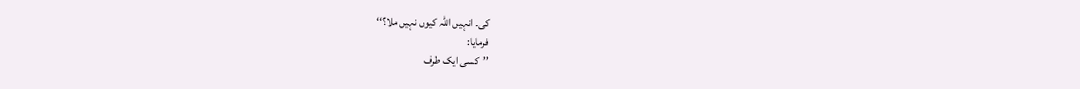کی۔ انہیں اللہ کیوں نہیں ملا؟‘‘
فرمایا:
’’کسی ایک طرف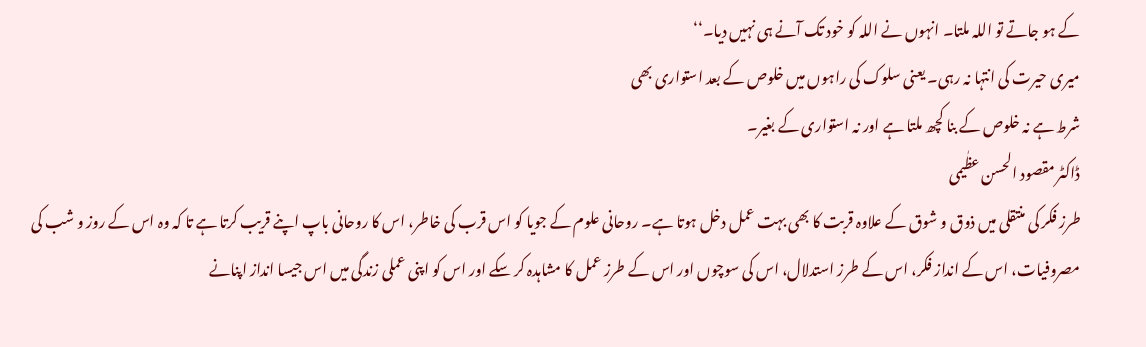کے ہو جاتے تو اللہ ملتا۔ انہوں نے اللہ کو خود تک آنے ہی نہیں دیا۔‘‘
میری حیرت کی انتہا نہ رہی۔ یعنی سلوک کی راہوں میں خلوص کے بعد استواری بھی
شرط ہے نہ خلوص کے بنا کچھ ملتا ہے اور نہ استواری کے بغیر۔
ڈاکٹر مقصود الحسن عظٰیمی
طرز فکر کی منتقلی میں ذوق و شوق کے علاوہ قربت کا بھی بہت عمل دخل ہوتا ہے۔ روحانی علوم کے جویا کو اس قرب کی خاطر، اس کا روحانی باپ اپنے قریب کرتا ہے تا کہ وہ اس کے روز و شب کی مصروفیات، اس کے انداز فکر، اس کے طرز استدلال، اس کی سوچوں اور اس کے طرز عمل کا مشاہدہ کر سکے اور اس کو اپنی عملی زندگی میں اس جیسا انداز اپنانے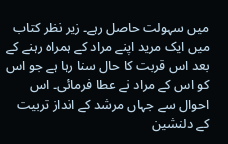میں سہولت حاصل رہے۔ زیر نظر کتاب میں ایک مرید اپنے مراد کے ہمراہ رہنے کے بعد اس قربت کا حال سنا رہا ہے جو اس کو اس کے مراد نے عطا فرمائی۔ اس احوال سے جہاں مرشد کے انداز تربیت کے دلنشین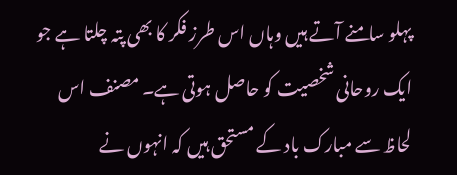پہلو سامنے آتے ہیں وہاں اس طرز فکر کا بھی پتہ چلتا ہے جو ایک روحانی شخصیت کو حاصل ہوتی ہے۔ مصنف اس لحاظ سے مبارک باد کے مستحق ہیں کہ انہوں نے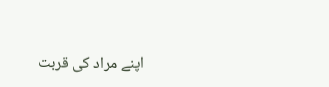اپنے مراد کی قربت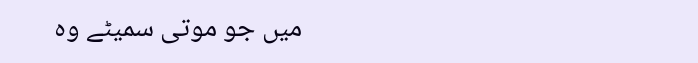میں جو موتی سمیٹے وہ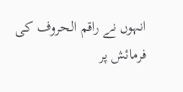انہوں نے راقم الحروف کی فرمائش پر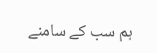ہم سب کے سامنے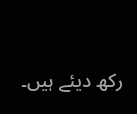رکھ دیئے ہیں۔